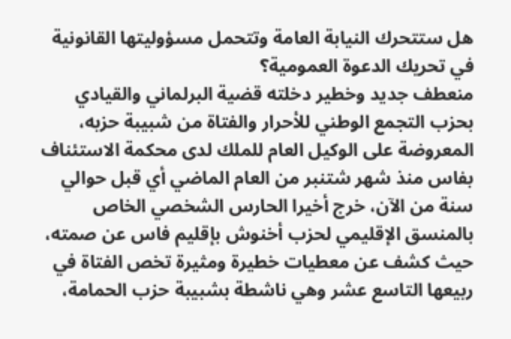هل ستتحرك النيابة العامة وتتحمل مسؤوليتها القانونية في تحريك الدعوة العمومية؟
منعطف جديد وخطير دخلته قضية البرلماني والقيادي بحزب التجمع الوطني للأحرار والفتاة من شبيبة حزبه، المعروضة على الوكيل العام للملك لدى محكمة الاستئناف بفاس منذ شهر شتنبر من العام الماضي أي قبل حوالي سنة من الآن، خرج أخيرا الحارس الشخصي الخاص بالمنسق الإقليمي لحزب أخنوش بإقليم فاس عن صمته، حيث كشف عن معطيات خطيرة ومثيرة تخص الفتاة في ربيعها التاسع عشر وهي ناشطة بشبيبة حزب الحمامة،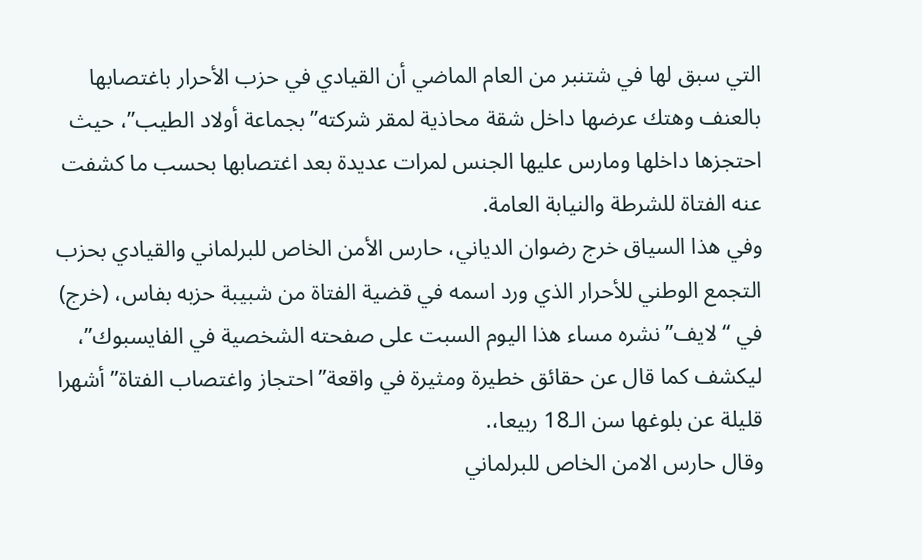التي سبق لها في شتنبر من العام الماضي أن القيادي في حزب الأحرار باغتصابها بالعنف وهتك عرضها داخل شقة محاذية لمقر شركته”بجماعة أولاد الطيب”، حيث احتجزها داخلها ومارس عليها الجنس لمرات عديدة بعد اغتصابها بحسب ما كشفت عنه الفتاة للشرطة والنيابة العامة.
وفي هذا السياق خرج رضوان الدياني، حارس الأمن الخاص للبرلماني والقيادي بحزب التجمع الوطني للأحرار الذي ورد اسمه في قضية الفتاة من شبيبة حزبه بفاس، (خرج) في “لايف” نشره مساء هذا اليوم السبت على صفحته الشخصية في الفايسبوك”، ليكشف كما قال عن حقائق خطيرة ومثيرة في واقعة”احتجاز واغتصاب الفتاة” أشهرا قليلة عن بلوغها سن الـ18 ربيعا،.
وقال حارس الامن الخاص للبرلماني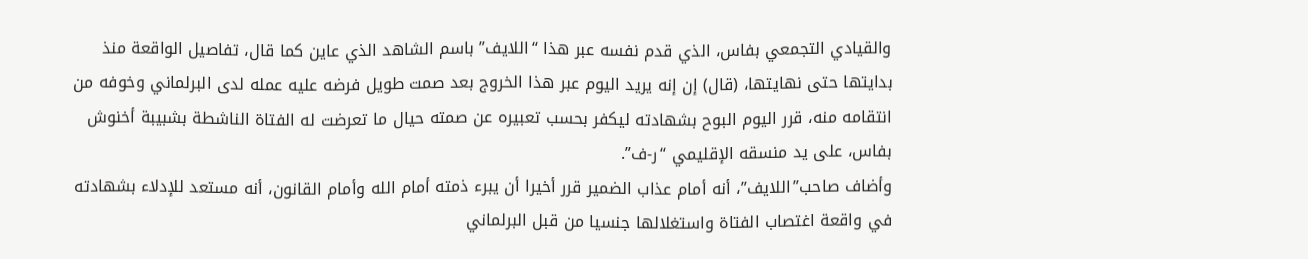والقيادي التجمعي بفاس، الذي قدم نفسه عبر هذا “اللايف” باسم الشاهد الذي عاين كما قال، تفاصيل الواقعة منذ بدايتها حتى نهايتها، (قال) إن إنه يريد اليوم عبر هذا الخروج بعد صمت طويل فرضه عليه عمله لدى البرلماني وخوفه من انتقامه منه، قرر اليوم البوح بشهادته ليكفر بحسب تعبيره عن صمته حيال ما تعرضت له الفتاة الناشطة بشبيبة أخنوش بفاس، على يد منسقه الإقليمي “ر-ف”.
وأضاف صاحب”اللايف”، أنه أمام عذاب الضمير قرر أخيرا أن يبرء ذمته أمام الله وأمام القانون، أنه مستعد للإدلاء بشهادته في واقعة اغتصاب الفتاة واستغلالها جنسيا من قبل البرلماني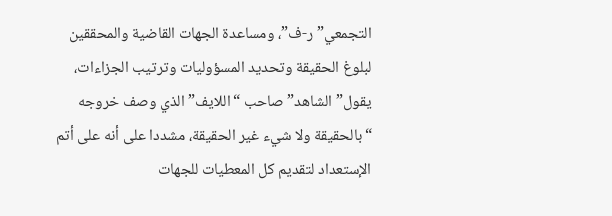التجمعي”ر-ف”، ومساعدة الجهات القاضية والمحققين لبلوغ الحقيقة وتحديد المسؤوليات وترتيب الجزاءات، يقول”الشاهد” صاحب “اللايف” الذي وصف خروجه “بالحقيقة ولا شيء غير الحقيقة، مشددا على أنه على أتم الإستعداد لتقديم كل المعطيات للجهات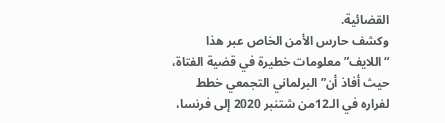القضائية.
وكشف حارس الأمن الخاص عبر هذا “اللايف” معلومات خطيرة في قضية الفتاة، حيث أفاذ أن” البرلماني التجمعي خطط لفراره في الـ12من شتنبر 2020 إلى فرنسا،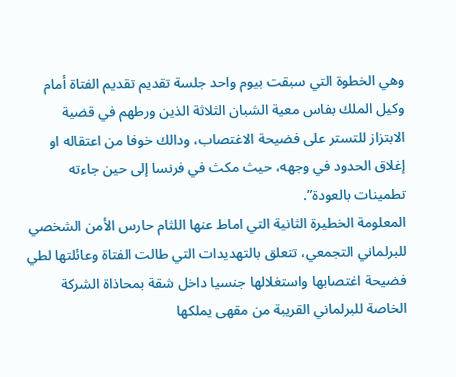وهي الخطوة التي سبقت بيوم واحد جلسة تقديم تقديم الفتاة أمام وكيل الملك بفاس معية الشبان الثلاثة الذين ورطهم في قضية الابتزاز للتستر على فضيحة الاغتصاب، ودالك خوفا من اعتقاله او إغلاق الحدود في وجهه، حيث مكث في فرنسا إلى حين جاءته تطمينات بالعودة”.
المعلومة الخطيرة الثانية التي اماط عنها اللثام حارس الأمن الشخصي للبرلماني التجمعي، تتعلق بالتهديدات التي طالت الفتاة وعائلتها لطي فضيحة اغتصابها واستغلالها جنسيا داخل شقة بمحاذاة الشركة الخاصة للبرلماني القريبة من مقهى يملكها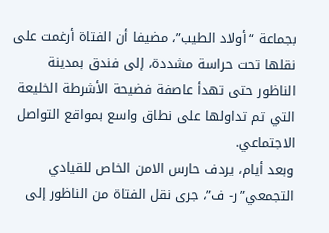بجماعة “أولاد الطيب”، مضيفا أن الفتاة أرغمت على نقلها تحت حراسة مشددة، إلى فندق بمدينة الناظور حتى تهدأ عاصفة فضيحة الأشرطة الخليعة التي تم تداولها على نطاق واسع بمواقع التواصل الاجتماعي.
وبعد أيام، يردف حارس الامن الخاص للقيادي التجمعي”ر- ف”، جرى نقل الفتاة من الناظور إلى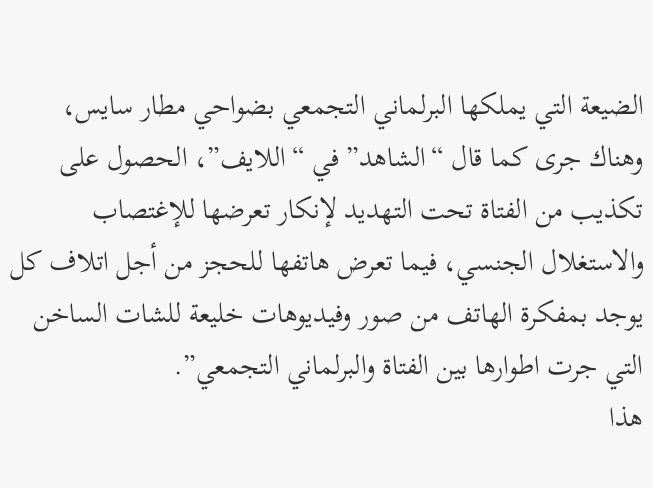الضيعة التي يملكها البرلماني التجمعي بضواحي مطار سايس، وهناك جرى كما قال “الشاهد” في “اللايف”، الحصول على تكذيب من الفتاة تحت التهديد لإنكار تعرضها للإغتصاب والاستغلال الجنسي، فيما تعرض هاتفها للحجز من أجل اتلاف كل يوجد بمفكرة الهاتف من صور وفيديوهات خليعة للشات الساخن التي جرت اطوارها بين الفتاة والبرلماني التجمعي”.
هذا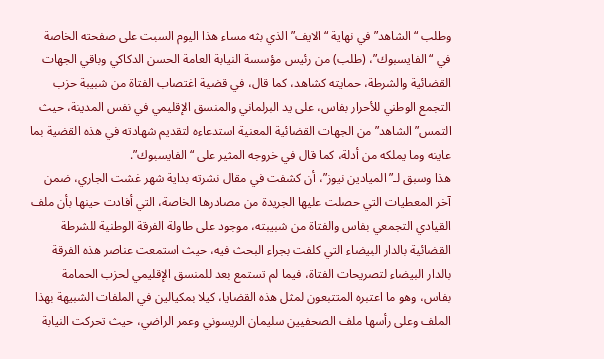وطلب “الشاهد” في نهاية “الايف” الذي بثه مساء هذا اليوم السبت على صفحته الخاصة في “الفايسبوك”، (طلب) من رئيس مؤسسة النيابة العامة الحسن الدكاكي وباقي الجهات القضائية والشرطة، حمايته كشاهد، كما قال، في قضية اغتصاب الفتاة من شبيبة حزب التجمع الوطني للأحرار بفاس، على يد البرلماني والمنسق الإقليمي في نفس المدينة، حيث التمس”الشاهد” من الجهات القضائية المعنية استدعاءه لتقديم شهادته في هذه القضية بما عاينه وما يملكه من أدلة، كما قال في خروجه المثير على “الفايسبوك”.
هذا وسبق لـ”الميادين نيوز”، أن كشفت في مقال نشرته بداية شهر غشت الجاري، ضمن آخر المعطيات التي حصلت عليها الجريدة من مصادرها الخاصة، التي أفادت حينها بأن ملف القيادي التجمعي بفاس والفتاة من شبيبته، موجود على طاولة الفرقة الوطنية للشرطة القضائية بالدار البيضاء التي كلفت بجراء البحث فيه، حيث استمعت عناصر هذه الفرقة بالدار البيضاء لتصريحات الفتاة، فيما لم تستمع بعد للمنسق الإقليمي لحزب الحمامة بفاس، وهو ما اعتبره المتتبعون لمثل هذه القضايا، كيلا بمكيالين في الملفات الشبيهة بهذا الملف وعلى رأسها ملف الصحفيين سليمان الريسوني وعمر الراضي، حيث تحركت النيابة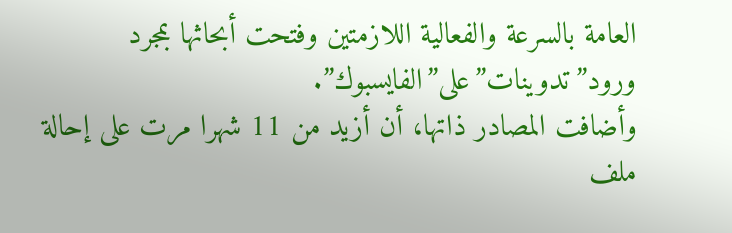العامة بالسرعة والفعالية اللازمتين وفتحت أبحاثها بمجرد ورود”تدوينات”على”الفايسبوك”.
وأضافت المصادر ذاتها، أن أزيد من 11 شهرا مرت على إحالة ملف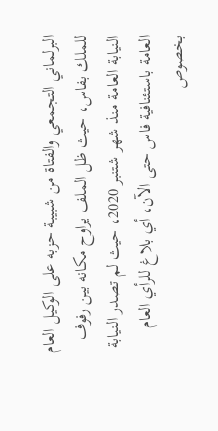البرلماني التجمعي والفتاة من شبيبة حزبه على الوكيل العام للملك بفاس، حيث ظل الملف يراوح مكانه بين رفوف النيابة العامة منذ شهر شتنبر 2020، حيث لم تصدر النيابة العامة باستئنافية فاس حتى الآن، أي بلاغ للرأي العام بخصوص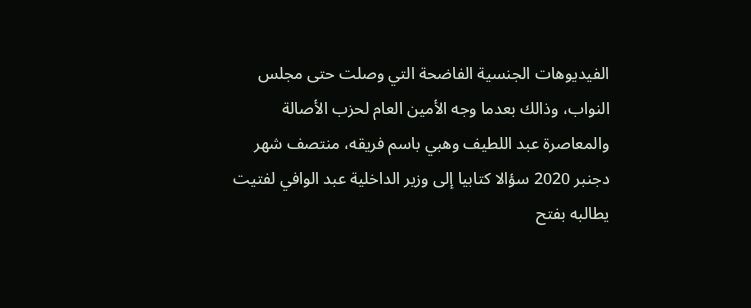الفيديوهات الجنسية الفاضحة التي وصلت حتى مجلس النواب، وذالك بعدما وجه الأمين العام لحزب الأصالة والمعاصرة عبد اللطيف وهبي باسم فريقه، منتصف شهر دجنبر 2020 سؤالا كتابيا إلى وزير الداخلية عبد الوافي لفتيت يطالبه بفتح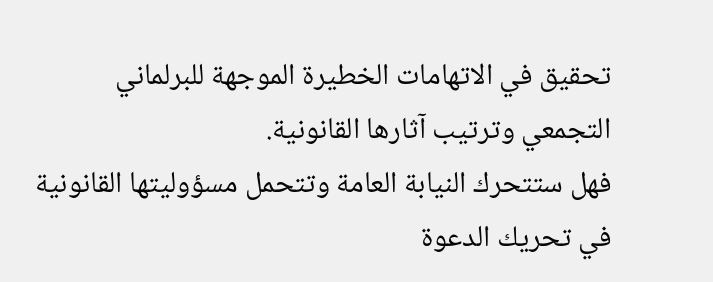تحقيق في الاتهامات الخطيرة الموجهة للبرلماني التجمعي وترتيب آثارها القانونية.
فهل ستتحرك النيابة العامة وتتحمل مسؤوليتها القانونية في تحريك الدعوة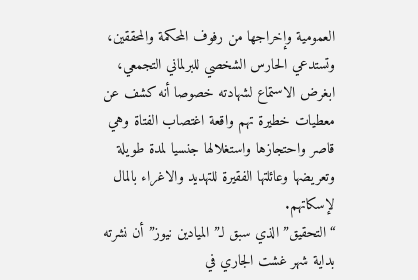العمومية وإخراجها من رفوف المحكمة والمحققين، وتستدعي الحارس الشخصي للبرلماني التجمعي، ابغرض الاستماع لشهادته خصوصا أنه كشف عن معطيات خطيرة تهم واقعة اغتصاب الفتاة وهي قاصر واحتجازها واستغلالها جنسيا لمدة طويلة وتعريضها وعائلتها الفقيرة للتهديد والاغراء بالمال لإسكاتهم.
“التحقيق” الذي سبق لـ”الميادين نيوز”أن نشرته بداية شهر غشت الجاري في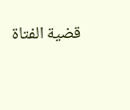قضية الفتاة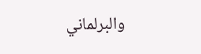والبرلماني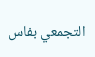التجمعي بفاس